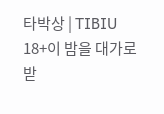타박상 | TIBIU
18+이 밤을 대가로 받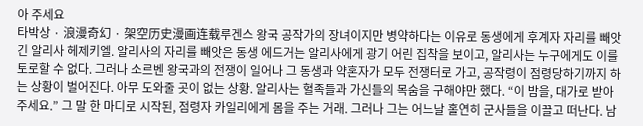아 주세요
타박상 · 浪漫奇幻 · 架空历史漫画连载루겐스 왕국 공작가의 장녀이지만 병약하다는 이유로 동생에게 후계자 자리를 빼앗긴 알리사 헤제키엘. 알리사의 자리를 빼앗은 동생 에드거는 알리사에게 광기 어린 집착을 보이고, 알리사는 누구에게도 이를 토로할 수 없다. 그러나 소르벤 왕국과의 전쟁이 일어나 그 동생과 약혼자가 모두 전쟁터로 가고, 공작령이 점령당하기까지 하는 상황이 벌어진다. 아무 도와줄 곳이 없는 상황. 알리사는 혈족들과 가신들의 목숨을 구해야만 했다. “이 밤을, 대가로 받아 주세요.” 그 말 한 마디로 시작된, 점령자 카일리에게 몸을 주는 거래. 그러나 그는 어느날 홀연히 군사들을 이끌고 떠난다. 남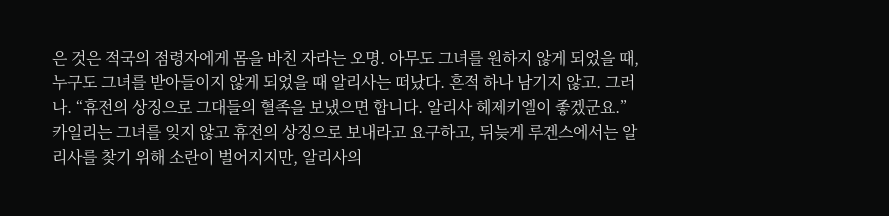은 것은 적국의 점령자에게 몸을 바친 자라는 오명. 아무도 그녀를 원하지 않게 되었을 때, 누구도 그녀를 받아들이지 않게 되었을 때 알리사는 떠났다. 흔적 하나 남기지 않고. 그러나. “휴전의 상징으로 그대들의 혈족을 보냈으면 합니다. 알리사 헤제키엘이 좋겠군요.” 카일리는 그녀를 잊지 않고 휴전의 상징으로 보내라고 요구하고, 뒤늦게 루겐스에서는 알리사를 찾기 위해 소란이 벌어지지만, 알리사의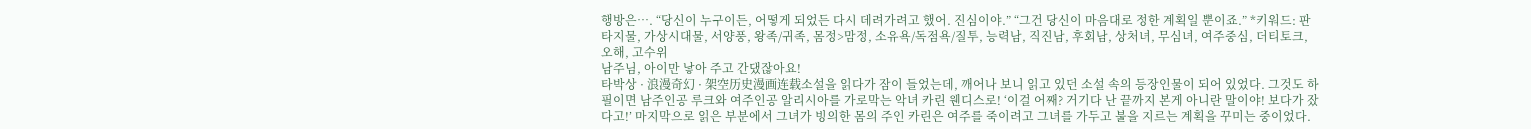행방은…. “당신이 누구이든, 어떻게 되었든 다시 데려가려고 했어. 진심이야.” “그건 당신이 마음대로 정한 계획일 뿐이죠.” *키워드: 판타지물, 가상시대물, 서양풍, 왕족/귀족, 몸정>맘정, 소유욕/독점욕/질투, 능력남, 직진남, 후회남, 상처녀, 무심녀, 여주중심, 더티토크, 오해, 고수위
남주님, 아이만 낳아 주고 간댔잖아요!
타박상 · 浪漫奇幻 · 架空历史漫画连载소설을 읽다가 잠이 들었는데, 깨어나 보니 읽고 있던 소설 속의 등장인물이 되어 있었다. 그것도 하필이면 남주인공 루크와 여주인공 알리시아를 가로막는 악녀 카린 웬디스로! ‘이걸 어째? 거기다 난 끝까지 본게 아니란 말이야! 보다가 잤다고!’ 마지막으로 읽은 부분에서 그녀가 빙의한 몸의 주인 카린은 여주를 죽이려고 그녀를 가두고 불을 지르는 계획을 꾸미는 중이었다.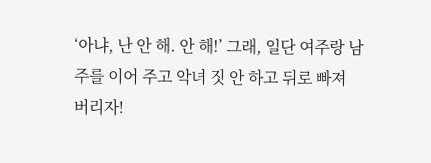‘아냐, 난 안 해. 안 해!’ 그래, 일단 여주랑 남주를 이어 주고 악녀 짓 안 하고 뒤로 빠져 버리자!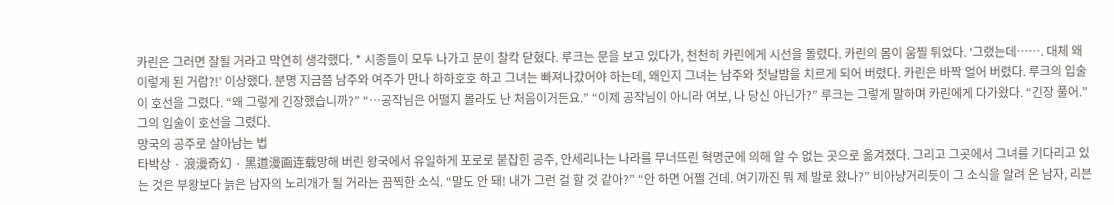카린은 그러면 잘될 거라고 막연히 생각했다. * 시종들이 모두 나가고 문이 찰칵 닫혔다. 루크는 문을 보고 있다가, 천천히 카린에게 시선을 돌렸다. 카린의 몸이 움찔 튀었다. ‘그랬는데……. 대체 왜 이렇게 된 거람?!’ 이상했다. 분명 지금쯤 남주와 여주가 만나 하하호호 하고 그녀는 빠져나갔어야 하는데, 왜인지 그녀는 남주와 첫날밤을 치르게 되어 버렸다. 카린은 바짝 얼어 버렸다. 루크의 입술이 호선을 그렸다. “왜 그렇게 긴장했습니까?” “…공작님은 어떨지 몰라도 난 처음이거든요.” “이제 공작님이 아니라 여보, 나 당신 아닌가?” 루크는 그렇게 말하며 카린에게 다가왔다. “긴장 풀어.” 그의 입술이 호선을 그렸다.
망국의 공주로 살아남는 법
타박상 · 浪漫奇幻 · 黑道漫画连载망해 버린 왕국에서 유일하게 포로로 붙잡힌 공주, 안세리나는 나라를 무너뜨린 혁명군에 의해 알 수 없는 곳으로 옮겨졌다. 그리고 그곳에서 그녀를 기다리고 있는 것은 부왕보다 늙은 남자의 노리개가 될 거라는 끔찍한 소식. “말도 안 돼! 내가 그런 걸 할 것 같아?” “안 하면 어쩔 건데. 여기까진 뭐 제 발로 왔나?” 비아냥거리듯이 그 소식을 알려 온 남자, 리븐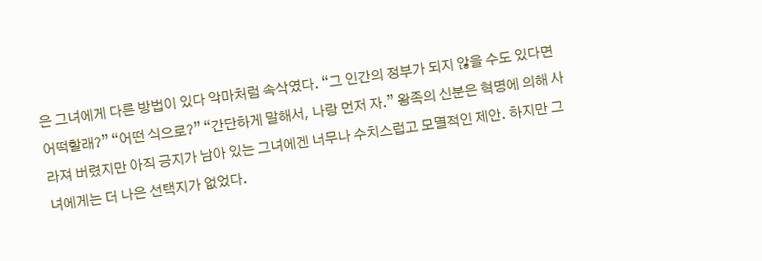은 그녀에게 다른 방법이 있다 악마처럼 속삭였다. “그 인간의 정부가 되지 않을 수도 있다면 어떡할래?” “어떤 식으로?” “간단하게 말해서, 나랑 먼저 자.” 왕족의 신분은 혁명에 의해 사라져 버렸지만 아직 긍지가 남아 있는 그녀에겐 너무나 수치스럽고 모멸적인 제안. 하지만 그녀에게는 더 나은 선택지가 없었다.